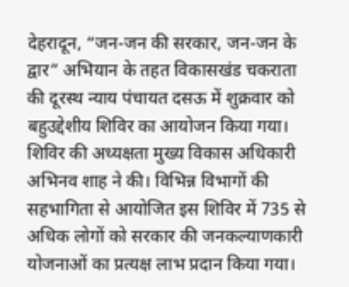देहरादून, “जन-जन की सरकार, जन-जन के द्वार” अभियान के तहत विकासखंड चकराता की दूरस्थ न्याय पंचायत दसऊ में शुक्रवार को बहुउद्देशीय शिविर का आयोजन किया गया। शिविर की अध्यक्षता मुख्य विकास अधिकारी अभिनव शाह ने की। विभिन्न विभागों की सहभागिता से आयोजित इस शिविर में 735 से अधिक लोगों को सरकार की जनकल्याणकारी योजनाओं का प्रत्यक्ष लाभ प्रदान किया गया।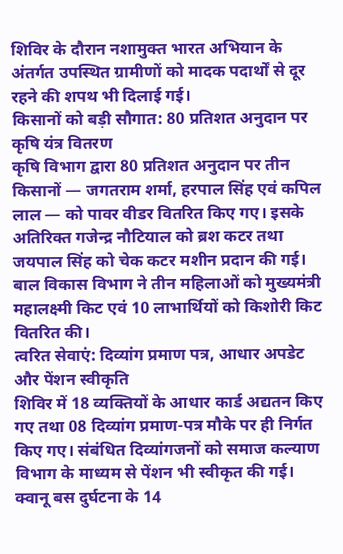शिविर के दौरान नशामुक्त भारत अभियान के अंतर्गत उपस्थित ग्रामीणों को मादक पदार्थों से दूर रहने की शपथ भी दिलाई गई।
किसानों को बड़ी सौगात: 80 प्रतिशत अनुदान पर कृषि यंत्र वितरण
कृषि विभाग द्वारा 80 प्रतिशत अनुदान पर तीन किसानों — जगतराम शर्मा, हरपाल सिंह एवं कपिल लाल — को पावर वीडर वितरित किए गए। इसके अतिरिक्त गजेन्द्र नौटियाल को ब्रश कटर तथा जयपाल सिंह को चेक कटर मशीन प्रदान की गई।
बाल विकास विभाग ने तीन महिलाओं को मुख्यमंत्री महालक्ष्मी किट एवं 10 लाभार्थियों को किशोरी किट वितरित की।
त्वरित सेवाएं: दिव्यांग प्रमाण पत्र, आधार अपडेट और पेंशन स्वीकृति
शिविर में 18 व्यक्तियों के आधार कार्ड अद्यतन किए गए तथा 08 दिव्यांग प्रमाण-पत्र मौके पर ही निर्गत किए गए। संबंधित दिव्यांगजनों को समाज कल्याण विभाग के माध्यम से पेंशन भी स्वीकृत की गई।
क्वानू बस दुर्घटना के 14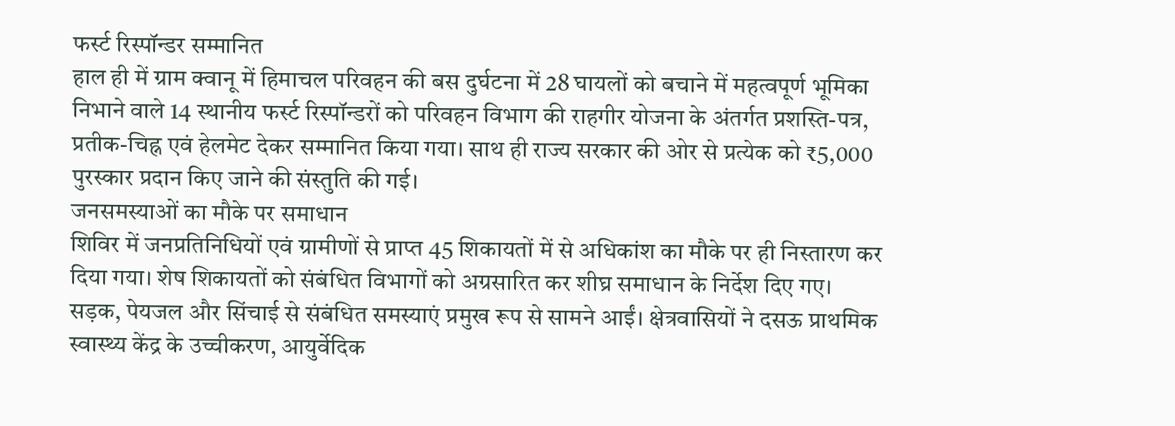फर्स्ट रिस्पॉन्डर सम्मानित
हाल ही में ग्राम क्वानू में हिमाचल परिवहन की बस दुर्घटना में 28 घायलों को बचाने में महत्वपूर्ण भूमिका निभाने वाले 14 स्थानीय फर्स्ट रिस्पॉन्डरों को परिवहन विभाग की राहगीर योजना के अंतर्गत प्रशस्ति-पत्र, प्रतीक-चिह्न एवं हेलमेट देकर सम्मानित किया गया। साथ ही राज्य सरकार की ओर से प्रत्येक को ₹5,000 पुरस्कार प्रदान किए जाने की संस्तुति की गई।
जनसमस्याओं का मौके पर समाधान
शिविर में जनप्रतिनिधियों एवं ग्रामीणों से प्राप्त 45 शिकायतों में से अधिकांश का मौके पर ही निस्तारण कर दिया गया। शेष शिकायतों को संबंधित विभागों को अग्रसारित कर शीघ्र समाधान के निर्देश दिए गए।
सड़क, पेयजल और सिंचाई से संबंधित समस्याएं प्रमुख रूप से सामने आईं। क्षेत्रवासियों ने दसऊ प्राथमिक स्वास्थ्य केंद्र के उच्चीकरण, आयुर्वेदिक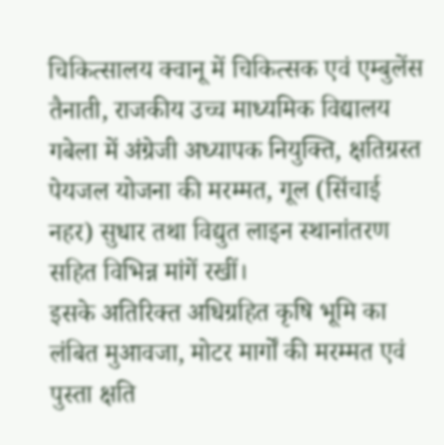चिकित्सालय क्वानू में चिकित्सक एवं एम्बुलेंस तैनाती, राजकीय उच्च माध्यमिक विद्यालय गबेला में अंग्रेजी अध्यापक नियुक्ति, क्षतिग्रस्त पेयजल योजना की मरम्मत, गूल (सिंचाई नहर) सुधार तथा विद्युत लाइन स्थानांतरण सहित विभिन्न मांगें रखीं।
इसके अतिरिक्त अधिग्रहित कृषि भूमि का लंबित मुआवजा, मोटर मार्गों की मरम्मत एवं पुस्ता क्षति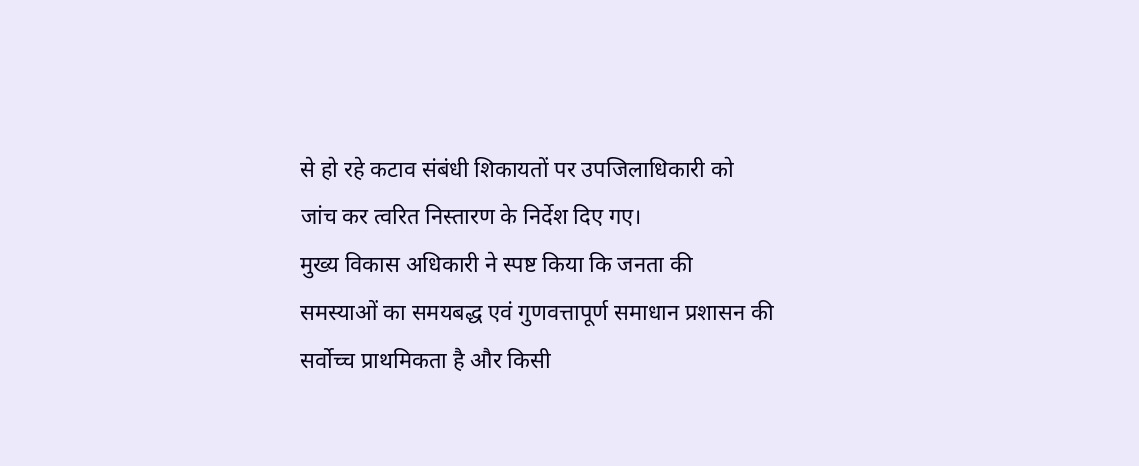से हो रहे कटाव संबंधी शिकायतों पर उपजिलाधिकारी को जांच कर त्वरित निस्तारण के निर्देश दिए गए।
मुख्य विकास अधिकारी ने स्पष्ट किया कि जनता की समस्याओं का समयबद्ध एवं गुणवत्तापूर्ण समाधान प्रशासन की सर्वोच्च प्राथमिकता है और किसी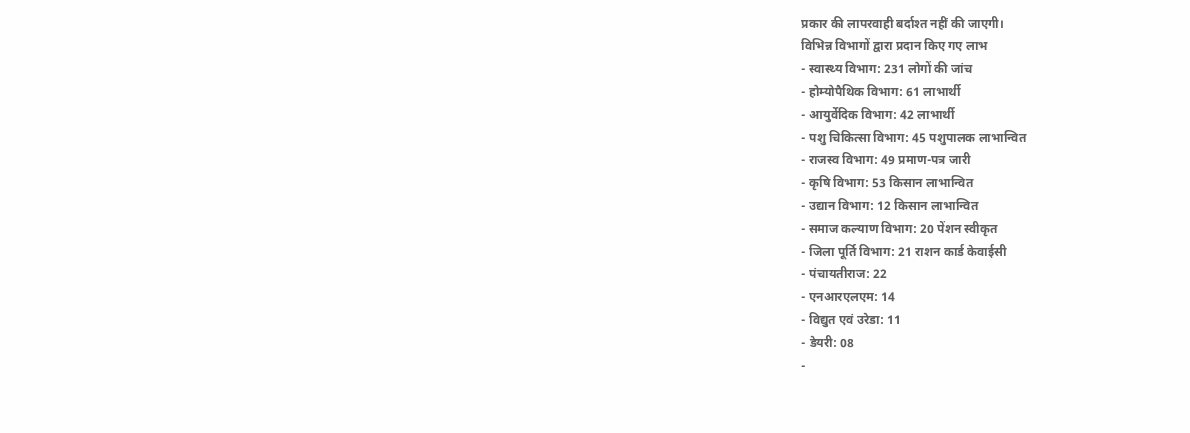प्रकार की लापरवाही बर्दाश्त नहीं की जाएगी।
विभिन्न विभागों द्वारा प्रदान किए गए लाभ
- स्वास्थ्य विभाग: 231 लोगों की जांच
- होम्योपैथिक विभाग: 61 लाभार्थी
- आयुर्वेदिक विभाग: 42 लाभार्थी
- पशु चिकित्सा विभाग: 45 पशुपालक लाभान्वित
- राजस्व विभाग: 49 प्रमाण-पत्र जारी
- कृषि विभाग: 53 किसान लाभान्वित
- उद्यान विभाग: 12 किसान लाभान्वित
- समाज कल्याण विभाग: 20 पेंशन स्वीकृत
- जिला पूर्ति विभाग: 21 राशन कार्ड केवाईसी
- पंचायतीराज: 22
- एनआरएलएम: 14
- विद्युत एवं उरेडा: 11
- डेयरी: 08
-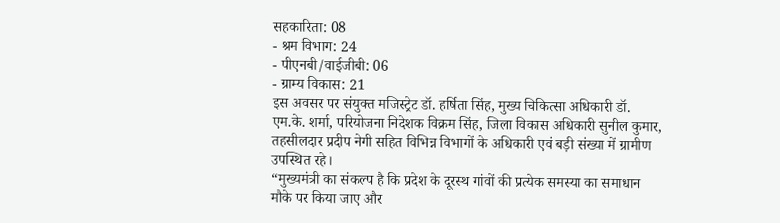सहकारिता: 08
- श्रम विभाग: 24
- पीएनबी/वाईजीबी: 06
- ग्राम्य विकास: 21
इस अवसर पर संयुक्त मजिस्ट्रेट डॉ. हर्षिता सिंह, मुख्य चिकित्सा अधिकारी डॉ. एम.के. शर्मा, परियोजना निदेशक विक्रम सिंह, जिला विकास अधिकारी सुनील कुमार, तहसीलदार प्रदीप नेगी सहित विभिन्न विभागों के अधिकारी एवं बड़ी संख्या में ग्रामीण उपस्थित रहे।
“मुख्यमंत्री का संकल्प है कि प्रदेश के दूरस्थ गांवों की प्रत्येक समस्या का समाधान मौके पर किया जाए और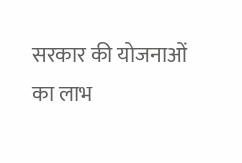सरकार की योजनाओं का लाभ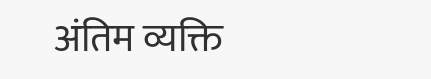अंतिम व्यक्ति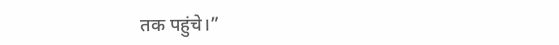तक पहुंचे।”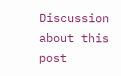Discussion about this post